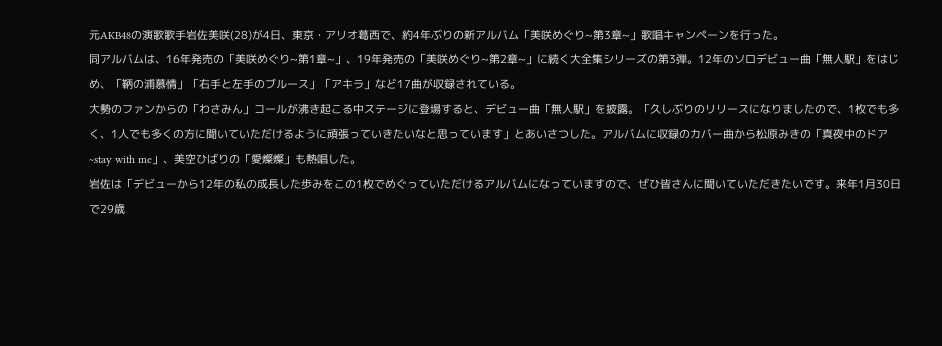元AKB48の演歌歌手岩佐美咲(28)が4日、東京・アリオ葛西で、約4年ぶりの新アルバム「美咲めぐり~第3章~」歌唱キャンペーンを行った。
同アルバムは、16年発売の「美咲めぐり~第1章~」、19年発売の「美咲めぐり~第2章~」に続く大全集シリーズの第3弾。12年のソロデビュー曲「無人駅」をはじめ、「鞆の浦慕情」「右手と左手のブルース」「アキラ」など17曲が収録されている。
大勢のファンからの「わさみん」コールが沸き起こる中ステージに登場すると、デビュー曲「無人駅」を披露。「久しぶりのリリースになりましたので、1枚でも多く、1人でも多くの方に聞いていただけるように頑張っていきたいなと思っています」とあいさつした。アルバムに収録のカバー曲から松原みきの「真夜中のドア~stay with me」、美空ひばりの「愛燦燦」も熱唱した。
岩佐は「デビューから12年の私の成長した歩みをこの1枚でめぐっていただけるアルバムになっていますので、ぜひ皆さんに聞いていただきたいです。来年1月30日で29歳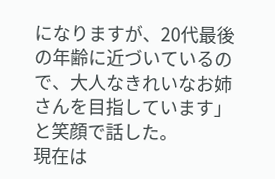になりますが、20代最後の年齢に近づいているので、大人なきれいなお姉さんを目指しています」と笑顔で話した。
現在は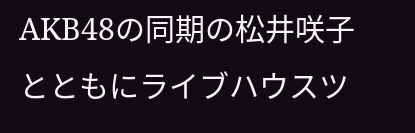AKB48の同期の松井咲子とともにライブハウスツ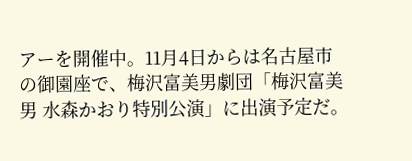アーを開催中。11月4日からは名古屋市の御園座で、梅沢富美男劇団「梅沢富美男 水森かおり特別公演」に出演予定だ。